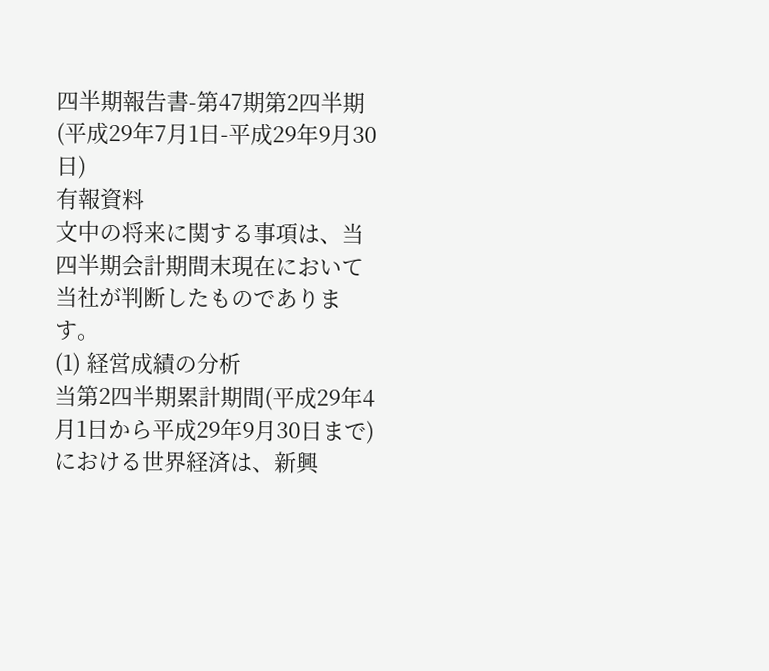四半期報告書-第47期第2四半期(平成29年7月1日-平成29年9月30日)
有報資料
文中の将来に関する事項は、当四半期会計期間末現在において当社が判断したものであります。
(1) 経営成績の分析
当第2四半期累計期間(平成29年4月1日から平成29年9月30日まで)における世界経済は、新興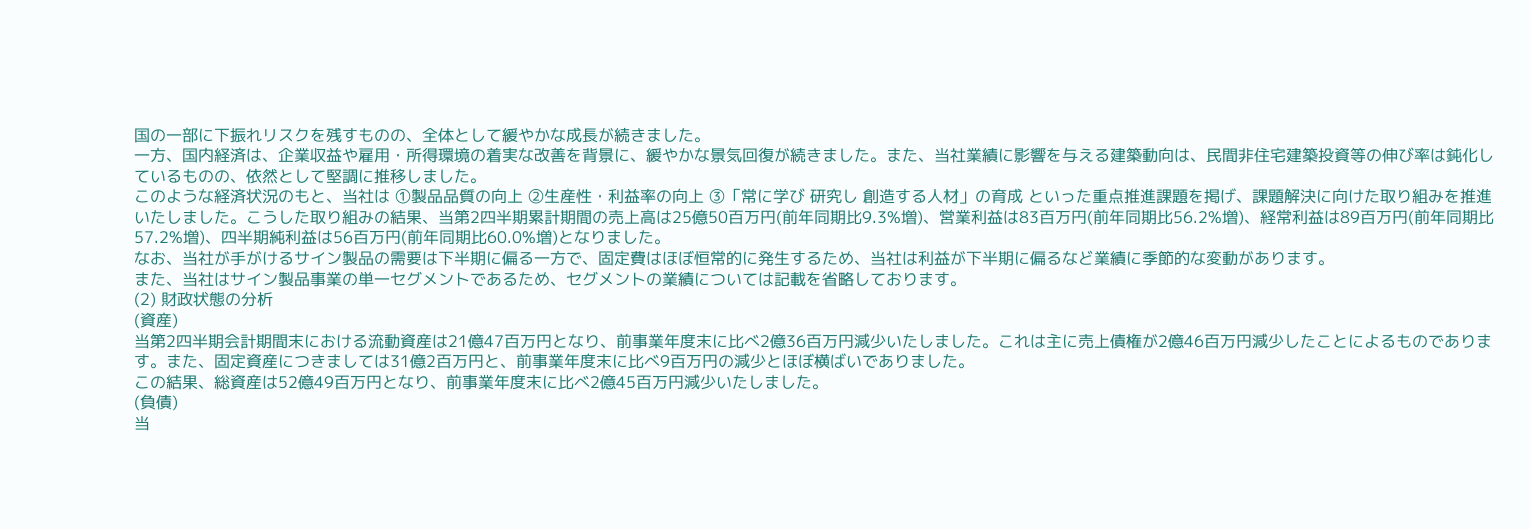国の一部に下振れリスクを残すものの、全体として緩やかな成長が続きました。
一方、国内経済は、企業収益や雇用・所得環境の着実な改善を背景に、緩やかな景気回復が続きました。また、当社業績に影響を与える建築動向は、民間非住宅建築投資等の伸び率は鈍化しているものの、依然として堅調に推移しました。
このような経済状況のもと、当社は ①製品品質の向上 ②生産性・利益率の向上 ③「常に学び 研究し 創造する人材」の育成 といった重点推進課題を掲げ、課題解決に向けた取り組みを推進いたしました。こうした取り組みの結果、当第2四半期累計期間の売上高は25億50百万円(前年同期比9.3%増)、営業利益は83百万円(前年同期比56.2%増)、経常利益は89百万円(前年同期比57.2%増)、四半期純利益は56百万円(前年同期比60.0%増)となりました。
なお、当社が手がけるサイン製品の需要は下半期に偏る一方で、固定費はほぼ恒常的に発生するため、当社は利益が下半期に偏るなど業績に季節的な変動があります。
また、当社はサイン製品事業の単一セグメントであるため、セグメントの業績については記載を省略しております。
(2) 財政状態の分析
(資産)
当第2四半期会計期間末における流動資産は21億47百万円となり、前事業年度末に比べ2億36百万円減少いたしました。これは主に売上債権が2億46百万円減少したことによるものであります。また、固定資産につきましては31億2百万円と、前事業年度末に比べ9百万円の減少とほぼ横ばいでありました。
この結果、総資産は52億49百万円となり、前事業年度末に比べ2億45百万円減少いたしました。
(負債)
当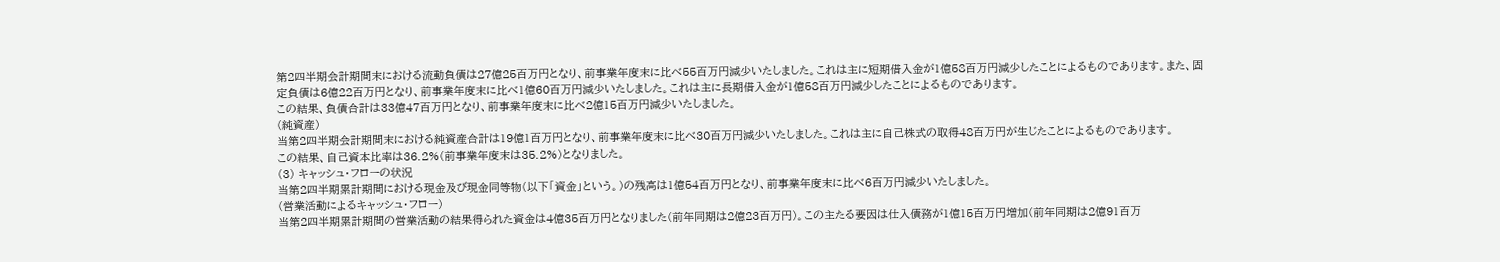第2四半期会計期間末における流動負債は27億25百万円となり、前事業年度末に比べ55百万円減少いたしました。これは主に短期借入金が1億58百万円減少したことによるものであります。また、固定負債は6億22百万円となり、前事業年度末に比べ1億60百万円減少いたしました。これは主に長期借入金が1億58百万円減少したことによるものであります。
この結果、負債合計は33億47百万円となり、前事業年度末に比べ2億15百万円減少いたしました。
(純資産)
当第2四半期会計期間末における純資産合計は19億1百万円となり、前事業年度末に比べ30百万円減少いたしました。これは主に自己株式の取得48百万円が生じたことによるものであります。
この結果、自己資本比率は36.2%(前事業年度末は35.2%)となりました。
(3) キャッシュ・フローの状況
当第2四半期累計期間における現金及び現金同等物(以下「資金」という。)の残高は1億54百万円となり、前事業年度末に比べ6百万円減少いたしました。
(営業活動によるキャッシュ・フロー)
当第2四半期累計期間の営業活動の結果得られた資金は4億35百万円となりました(前年同期は2億23百万円)。この主たる要因は仕入債務が1億15百万円増加(前年同期は2億91百万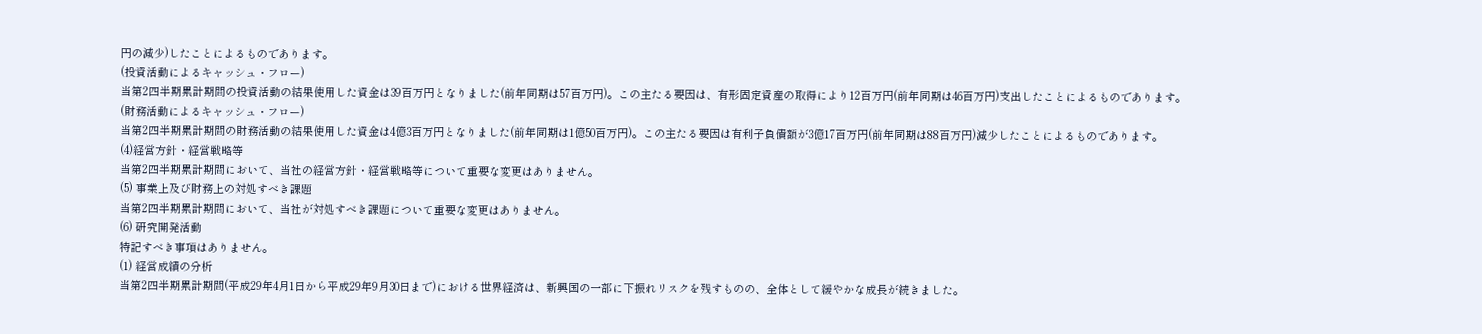円の減少)したことによるものであります。
(投資活動によるキャッシュ・フロー)
当第2四半期累計期間の投資活動の結果使用した資金は39百万円となりました(前年同期は57百万円)。この主たる要因は、有形固定資産の取得により12百万円(前年同期は46百万円)支出したことによるものであります。
(財務活動によるキャッシュ・フロー)
当第2四半期累計期間の財務活動の結果使用した資金は4億3百万円となりました(前年同期は1億50百万円)。この主たる要因は有利子負債額が3億17百万円(前年同期は88百万円)減少したことによるものであります。
(4)経営方針・経営戦略等
当第2四半期累計期間において、当社の経営方針・経営戦略等について重要な変更はありません。
(5) 事業上及び財務上の対処すべき課題
当第2四半期累計期間において、当社が対処すべき課題について重要な変更はありません。
(6) 研究開発活動
特記すべき事項はありません。
(1) 経営成績の分析
当第2四半期累計期間(平成29年4月1日から平成29年9月30日まで)における世界経済は、新興国の一部に下振れリスクを残すものの、全体として緩やかな成長が続きました。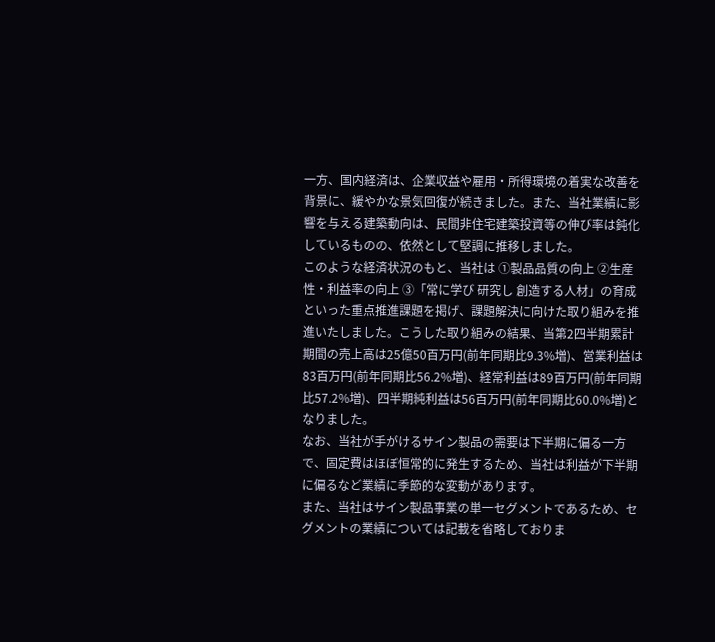一方、国内経済は、企業収益や雇用・所得環境の着実な改善を背景に、緩やかな景気回復が続きました。また、当社業績に影響を与える建築動向は、民間非住宅建築投資等の伸び率は鈍化しているものの、依然として堅調に推移しました。
このような経済状況のもと、当社は ①製品品質の向上 ②生産性・利益率の向上 ③「常に学び 研究し 創造する人材」の育成 といった重点推進課題を掲げ、課題解決に向けた取り組みを推進いたしました。こうした取り組みの結果、当第2四半期累計期間の売上高は25億50百万円(前年同期比9.3%増)、営業利益は83百万円(前年同期比56.2%増)、経常利益は89百万円(前年同期比57.2%増)、四半期純利益は56百万円(前年同期比60.0%増)となりました。
なお、当社が手がけるサイン製品の需要は下半期に偏る一方で、固定費はほぼ恒常的に発生するため、当社は利益が下半期に偏るなど業績に季節的な変動があります。
また、当社はサイン製品事業の単一セグメントであるため、セグメントの業績については記載を省略しておりま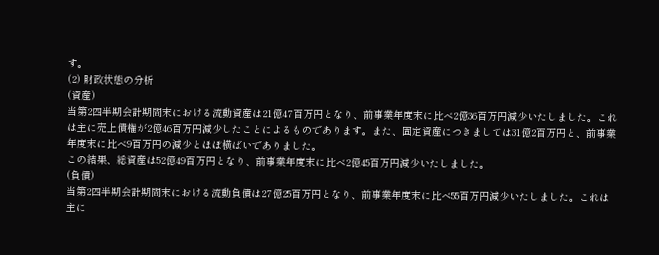す。
(2) 財政状態の分析
(資産)
当第2四半期会計期間末における流動資産は21億47百万円となり、前事業年度末に比べ2億36百万円減少いたしました。これは主に売上債権が2億46百万円減少したことによるものであります。また、固定資産につきましては31億2百万円と、前事業年度末に比べ9百万円の減少とほぼ横ばいでありました。
この結果、総資産は52億49百万円となり、前事業年度末に比べ2億45百万円減少いたしました。
(負債)
当第2四半期会計期間末における流動負債は27億25百万円となり、前事業年度末に比べ55百万円減少いたしました。これは主に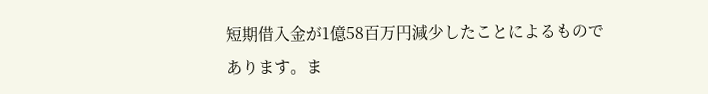短期借入金が1億58百万円減少したことによるものであります。ま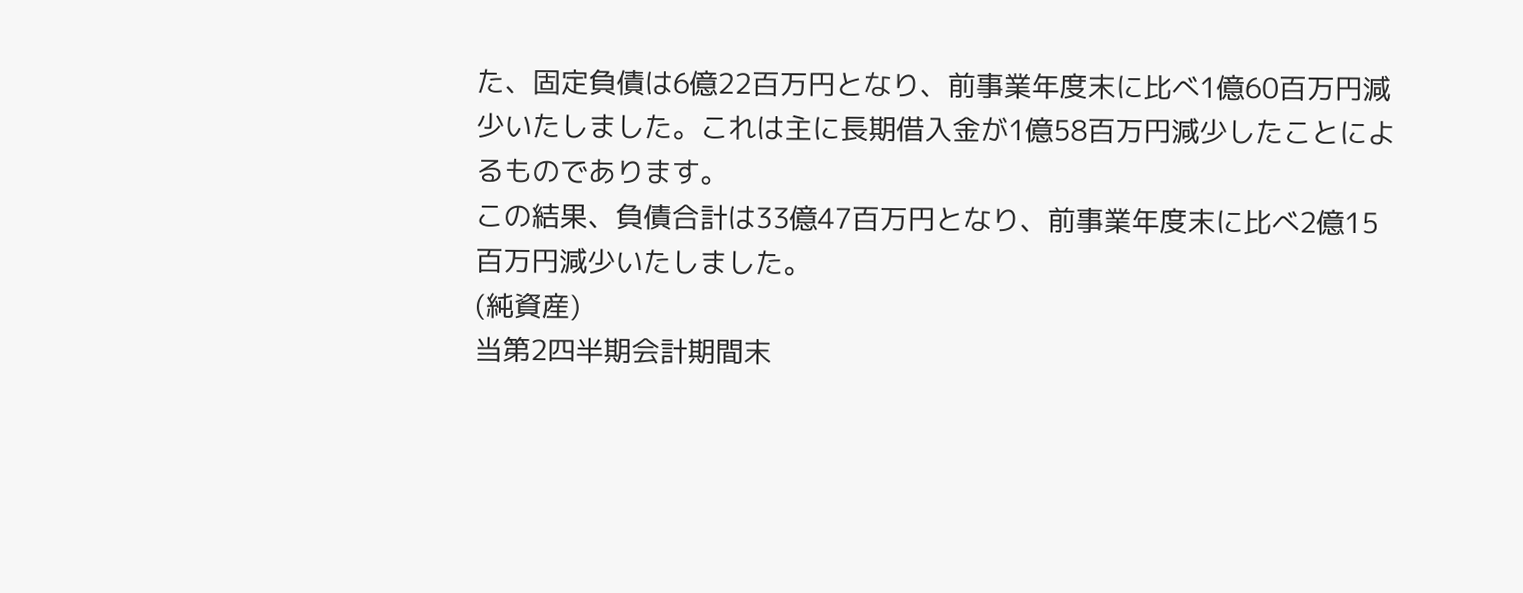た、固定負債は6億22百万円となり、前事業年度末に比べ1億60百万円減少いたしました。これは主に長期借入金が1億58百万円減少したことによるものであります。
この結果、負債合計は33億47百万円となり、前事業年度末に比べ2億15百万円減少いたしました。
(純資産)
当第2四半期会計期間末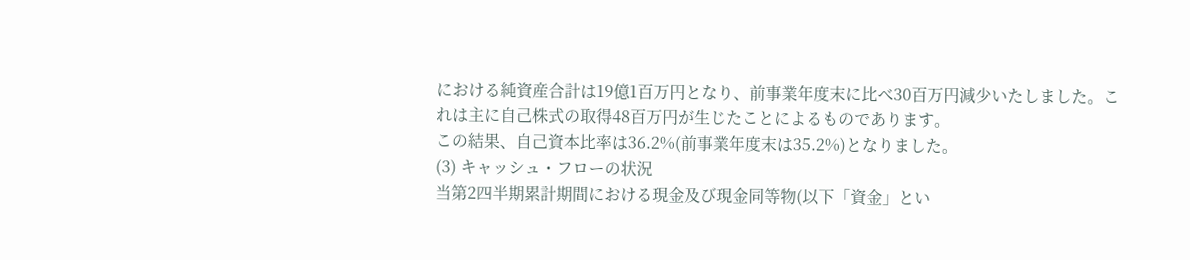における純資産合計は19億1百万円となり、前事業年度末に比べ30百万円減少いたしました。これは主に自己株式の取得48百万円が生じたことによるものであります。
この結果、自己資本比率は36.2%(前事業年度末は35.2%)となりました。
(3) キャッシュ・フローの状況
当第2四半期累計期間における現金及び現金同等物(以下「資金」とい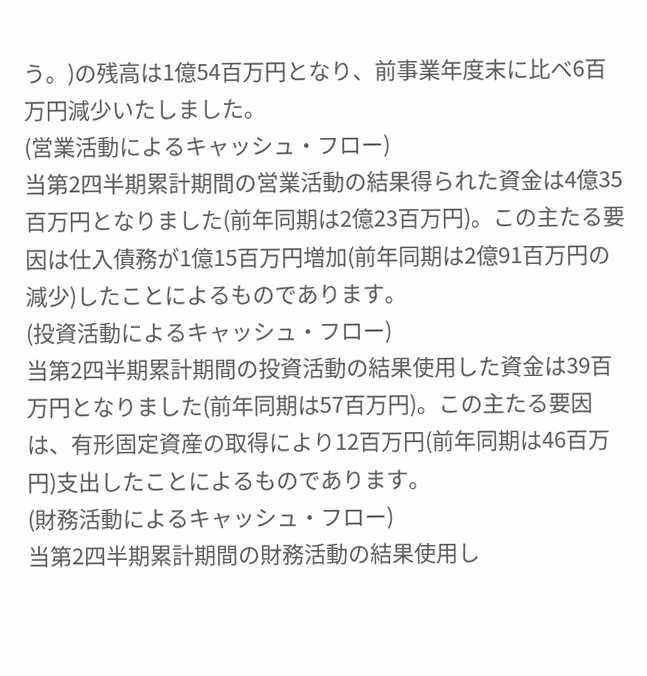う。)の残高は1億54百万円となり、前事業年度末に比べ6百万円減少いたしました。
(営業活動によるキャッシュ・フロー)
当第2四半期累計期間の営業活動の結果得られた資金は4億35百万円となりました(前年同期は2億23百万円)。この主たる要因は仕入債務が1億15百万円増加(前年同期は2億91百万円の減少)したことによるものであります。
(投資活動によるキャッシュ・フロー)
当第2四半期累計期間の投資活動の結果使用した資金は39百万円となりました(前年同期は57百万円)。この主たる要因は、有形固定資産の取得により12百万円(前年同期は46百万円)支出したことによるものであります。
(財務活動によるキャッシュ・フロー)
当第2四半期累計期間の財務活動の結果使用し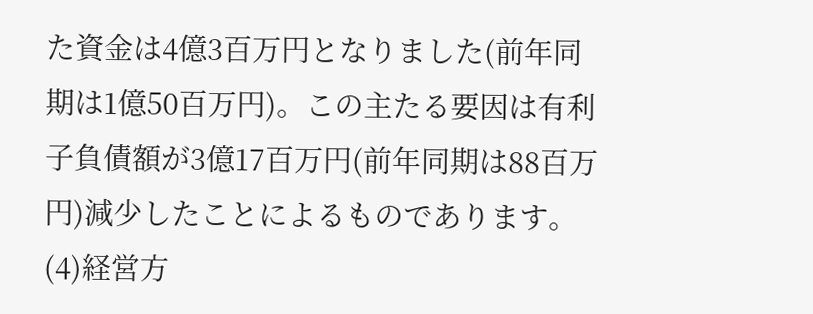た資金は4億3百万円となりました(前年同期は1億50百万円)。この主たる要因は有利子負債額が3億17百万円(前年同期は88百万円)減少したことによるものであります。
(4)経営方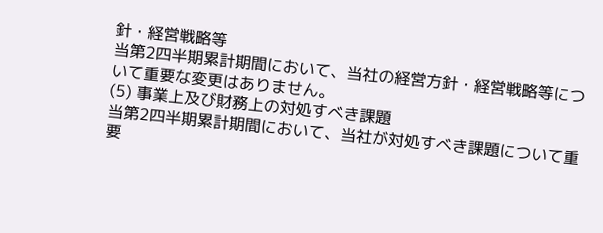針・経営戦略等
当第2四半期累計期間において、当社の経営方針・経営戦略等について重要な変更はありません。
(5) 事業上及び財務上の対処すべき課題
当第2四半期累計期間において、当社が対処すべき課題について重要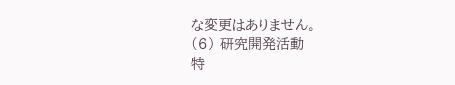な変更はありません。
(6) 研究開発活動
特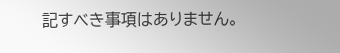記すべき事項はありません。